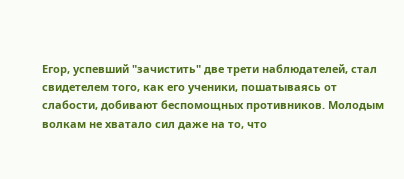Егор, успевший "зачистить" две трети наблюдателей, стал свидетелем того, как его ученики, пошатываясь от слабости, добивают беспомощных противников. Молодым волкам не хватало сил даже на то, что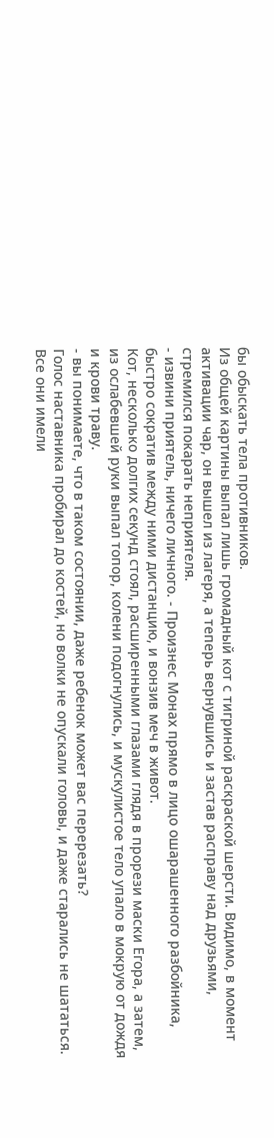бы обыскать тела противников.
Из общей картины выпал лишь громадный кот с тигриной раскраской шерсти. Видимо, в момент активации чар, он вышел из лагеря, а теперь вернувшись и застав расправу над друзьями, стремился покарать неприятеля.
- извини приятель, ничего личного. - Произнес Монах прямо в лицо ошарашенного разбойника, быстро сократив между ними дистанцию, и вонзив меч в живот.
Кот, несколько долгих секунд стоял, расширенными глазами глядя в прорези маски Егора, а затем, из ослабевшей руки выпал топор, колени подогнулись, и мускулистое тело упало в мокрую от дождя и крови траву.
- вы понимаете, что в таком состоянии, даже ребенок может вас перерезать?
Голос наставника пробирал до костей, но волки не опускали головы, и даже старались не шататься. Все они имели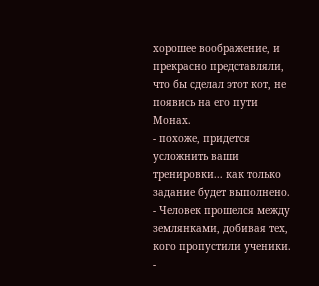хорошее воображение, и прекрасно представляли, что бы сделал этот кот, не появись на его пути Монах.
- похоже, придется усложнить ваши тренировки... как только задание будет выполнено. - Человек прошелся между землянками, добивая тех, кого пропустили ученики. -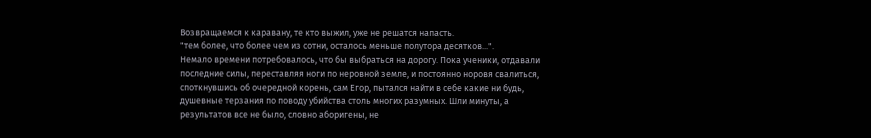Возвращаемся к каравану, те кто выжил, уже не решатся напасть.
"тем более, что более чем из сотни, осталось меньше полутора десятков...".
Немало времени потребовалось, что бы выбраться на дорогу. Пока ученики, отдавали последние силы, переставляя ноги по неровной земле, и постоянно норовя свалиться, споткнувшись об очередной корень, сам Егор, пытался найти в себе какие ни будь, душевные терзания по поводу убийства столь многих разумных. Шли минуты, а результатов все не было, словно аборигены, не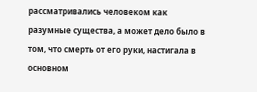рассматривались человеком как разумные существа, а может дело было в том, что смерть от его руки, настигала в основном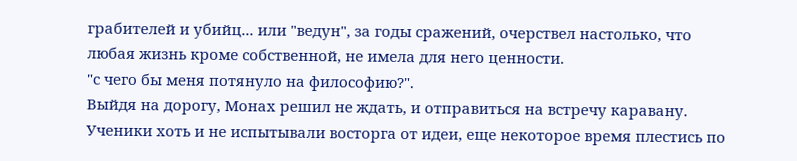грабителей и убийц... или "ведун", за годы сражений, очерствел настолько, что любая жизнь кроме собственной, не имела для него ценности.
"с чего бы меня потянуло на философию?".
Выйдя на дорогу, Монах решил не ждать, и отправиться на встречу каравану. Ученики хоть и не испытывали восторга от идеи, еще некоторое время плестись по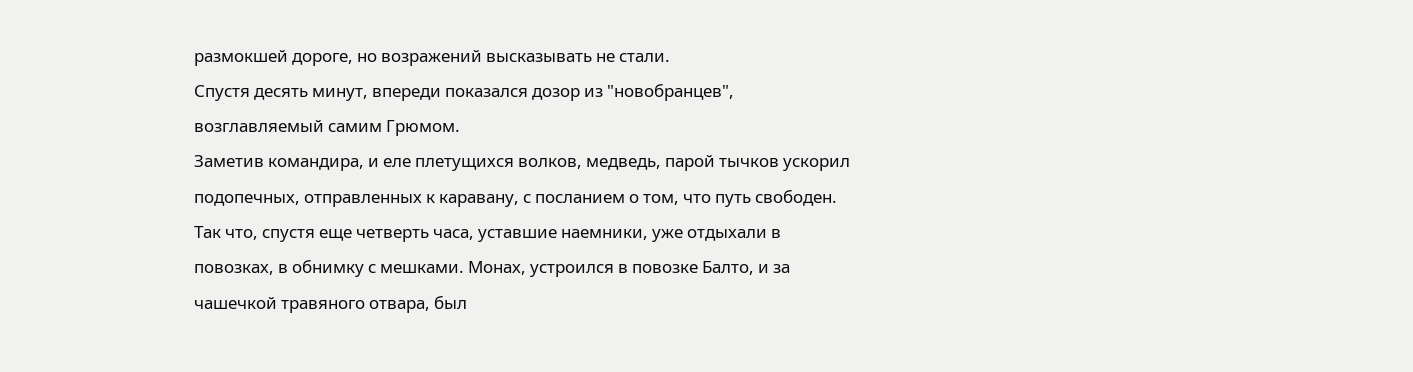размокшей дороге, но возражений высказывать не стали.
Спустя десять минут, впереди показался дозор из "новобранцев", возглавляемый самим Грюмом.
Заметив командира, и еле плетущихся волков, медведь, парой тычков ускорил подопечных, отправленных к каравану, с посланием о том, что путь свободен. Так что, спустя еще четверть часа, уставшие наемники, уже отдыхали в повозках, в обнимку с мешками. Монах, устроился в повозке Балто, и за чашечкой травяного отвара, был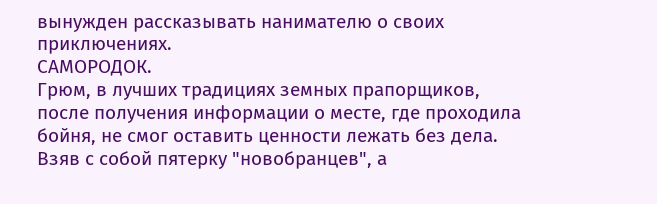вынужден рассказывать нанимателю о своих приключениях.
САМОРОДОК.
Грюм, в лучших традициях земных прапорщиков, после получения информации о месте, где проходила бойня, не смог оставить ценности лежать без дела. Взяв с собой пятерку "новобранцев", а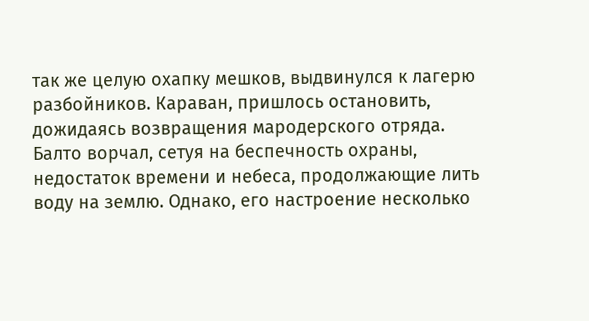так же целую охапку мешков, выдвинулся к лагерю разбойников. Караван, пришлось остановить, дожидаясь возвращения мародерского отряда.
Балто ворчал, сетуя на беспечность охраны, недостаток времени и небеса, продолжающие лить воду на землю. Однако, его настроение несколько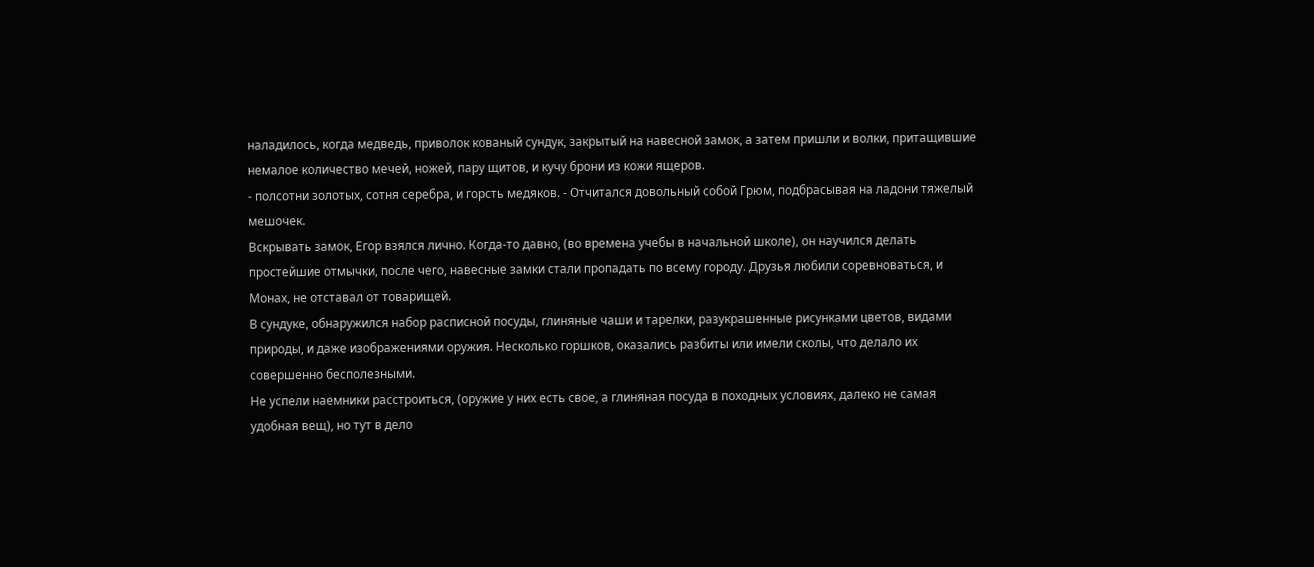наладилось, когда медведь, приволок кованый сундук, закрытый на навесной замок, а затем пришли и волки, притащившие немалое количество мечей, ножей, пару щитов, и кучу брони из кожи ящеров.
- полсотни золотых, сотня серебра, и горсть медяков. - Отчитался довольный собой Грюм, подбрасывая на ладони тяжелый мешочек.
Вскрывать замок, Егор взялся лично. Когда-то давно, (во времена учебы в начальной школе), он научился делать простейшие отмычки, после чего, навесные замки стали пропадать по всему городу. Друзья любили соревноваться, и Монах, не отставал от товарищей.
В сундуке, обнаружился набор расписной посуды, глиняные чаши и тарелки, разукрашенные рисунками цветов, видами природы, и даже изображениями оружия. Несколько горшков, оказались разбиты или имели сколы, что делало их совершенно бесполезными.
Не успели наемники расстроиться, (оружие у них есть свое, а глиняная посуда в походных условиях, далеко не самая удобная вещ), но тут в дело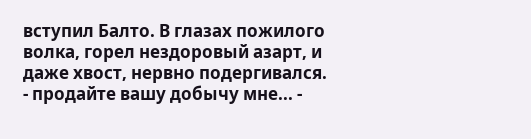вступил Балто. В глазах пожилого волка, горел нездоровый азарт, и даже хвост, нервно подергивался.
- продайте вашу добычу мне... -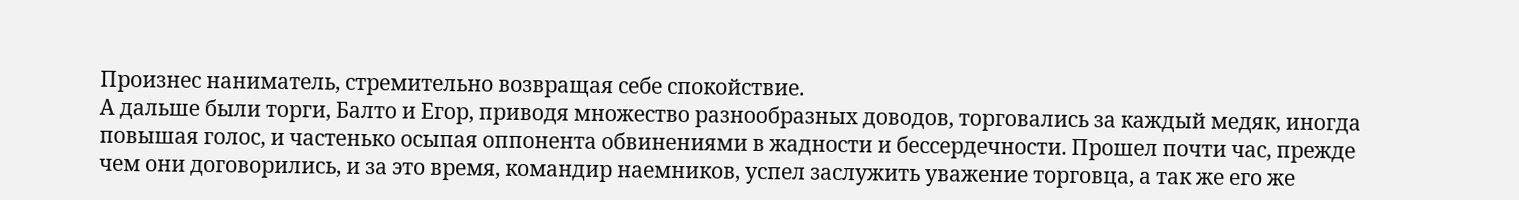Произнес наниматель, стремительно возвращая себе спокойствие.
А дальше были торги, Балто и Егор, приводя множество разнообразных доводов, торговались за каждый медяк, иногда повышая голос, и частенько осыпая оппонента обвинениями в жадности и бессердечности. Прошел почти час, прежде чем они договорились, и за это время, командир наемников, успел заслужить уважение торговца, а так же его же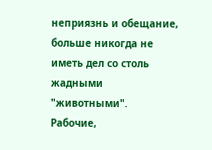неприязнь и обещание, больше никогда не иметь дел со столь жадными "животными".
Рабочие,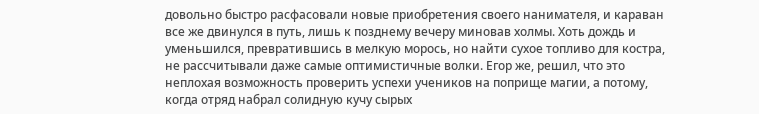довольно быстро расфасовали новые приобретения своего нанимателя, и караван все же двинулся в путь, лишь к позднему вечеру миновав холмы. Хоть дождь и уменьшился, превратившись в мелкую морось, но найти сухое топливо для костра, не рассчитывали даже самые оптимистичные волки. Егор же, решил, что это неплохая возможность проверить успехи учеников на поприще магии, а потому, когда отряд набрал солидную кучу сырых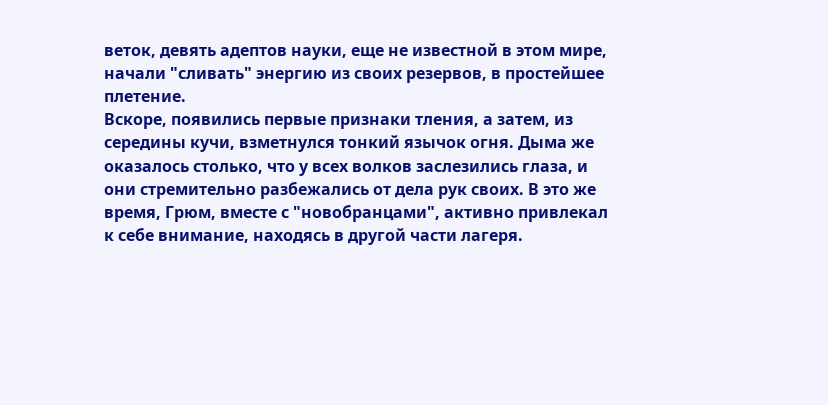веток, девять адептов науки, еще не известной в этом мире, начали "сливать" энергию из своих резервов, в простейшее плетение.
Вскоре, появились первые признаки тления, а затем, из середины кучи, взметнулся тонкий язычок огня. Дыма же оказалось столько, что у всех волков заслезились глаза, и они стремительно разбежались от дела рук своих. В это же время, Грюм, вместе с "новобранцами", активно привлекал к себе внимание, находясь в другой части лагеря.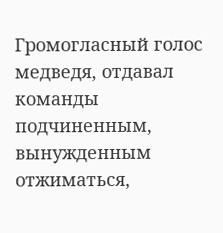Громогласный голос медведя, отдавал команды подчиненным, вынужденным отжиматься,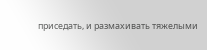приседать, и размахивать тяжелыми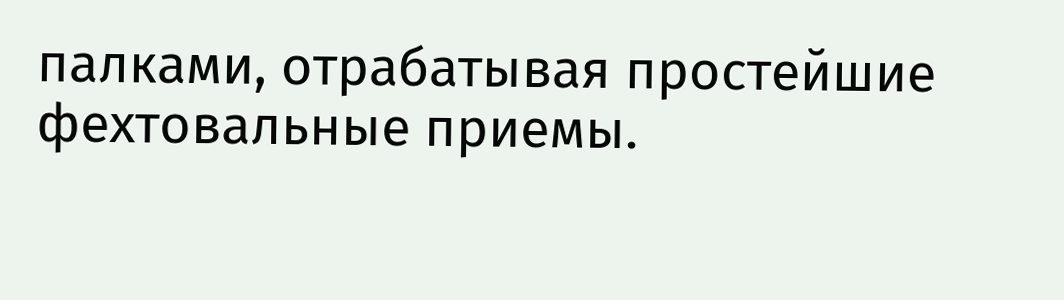палками, отрабатывая простейшие фехтовальные приемы.